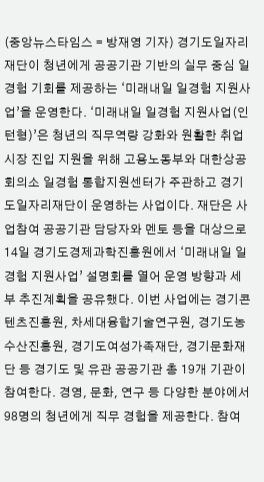(중앙뉴스타임스 = 방재영 기자) 경기도일자리재단이 청년에게 공공기관 기반의 실무 중심 일경험 기회를 제공하는 ‘미래내일 일경험 지원사업’을 운영한다. ‘미래내일 일경험 지원사업(인턴형)’은 청년의 직무역량 강화와 원활한 취업시장 진입 지원을 위해 고용노동부와 대한상공회의소 일경험 통합지원센터가 주관하고 경기도일자리재단이 운영하는 사업이다. 재단은 사업참여 공공기관 담당자와 멘토 등을 대상으로 14일 경기도경제과학진흥원에서 ‘미래내일 일경험 지원사업’ 설명회를 열어 운영 방향과 세부 추진계획을 공유했다. 이번 사업에는 경기콘텐츠진흥원, 차세대융합기술연구원, 경기도농수산진흥원, 경기도여성가족재단, 경기문화재단 등 경기도 및 유관 공공기관 총 19개 기관이 참여한다. 경영, 문화, 연구 등 다양한 분야에서 98명의 청년에게 직무 경험을 제공한다. 참여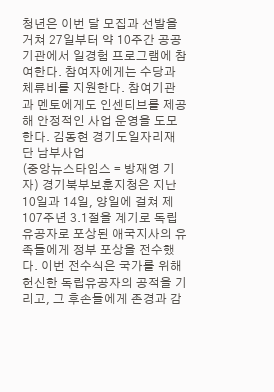청년은 이번 달 모집과 선발을 거쳐 27일부터 약 10주간 공공기관에서 일경험 프로그램에 참여한다. 참여자에게는 수당과 체류비를 지원한다. 참여기관과 멘토에게도 인센티브를 제공해 안정적인 사업 운영을 도모한다. 김동현 경기도일자리재단 남부사업
(중앙뉴스타임스 = 방재영 기자) 경기북부보훈지청은 지난 10일과 14일, 양일에 걸쳐 제107주년 3.1절을 계기로 독립유공자로 포상된 애국지사의 유족들에게 정부 포상을 전수했다. 이번 전수식은 국가를 위해 헌신한 독립유공자의 공적을 기리고, 그 후손들에게 존경과 감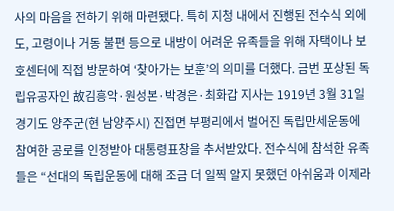사의 마음을 전하기 위해 마련됐다. 특히 지청 내에서 진행된 전수식 외에도, 고령이나 거동 불편 등으로 내방이 어려운 유족들을 위해 자택이나 보호센터에 직접 방문하여 ‘찾아가는 보훈’의 의미를 더했다. 금번 포상된 독립유공자인 故김흥악·원성본·박경은·최화갑 지사는 1919년 3월 31일 경기도 양주군(현 남양주시) 진접면 부평리에서 벌어진 독립만세운동에 참여한 공로를 인정받아 대통령표창을 추서받았다. 전수식에 참석한 유족들은 “선대의 독립운동에 대해 조금 더 일찍 알지 못했던 아쉬움과 이제라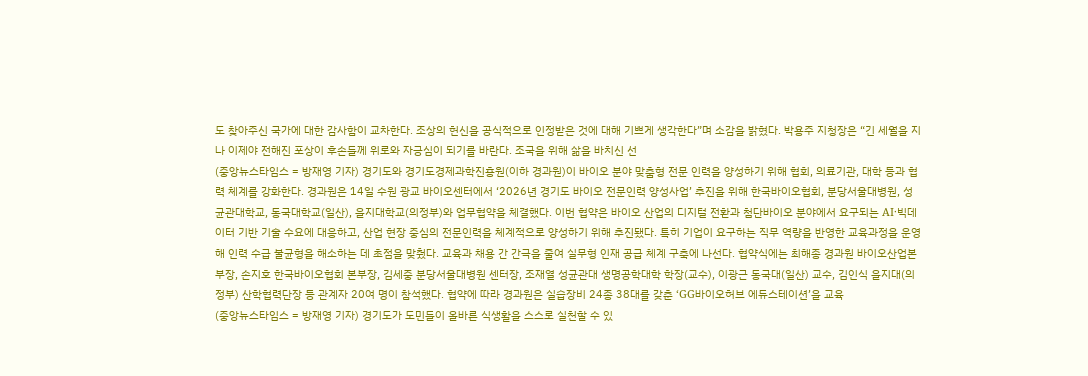도 찾아주신 국가에 대한 감사함이 교차한다. 조상의 헌신을 공식적으로 인정받은 것에 대해 기쁘게 생각한다”며 소감을 밝혔다. 박용주 지청장은 “긴 세월을 지나 이제야 전해진 포상이 후손들께 위로와 자긍심이 되기를 바란다. 조국을 위해 삶을 바치신 선
(중앙뉴스타임스 = 방재영 기자) 경기도와 경기도경제과학진흥원(이하 경과원)이 바이오 분야 맞춤형 전문 인력을 양성하기 위해 협회, 의료기관, 대학 등과 협력 체계를 강화한다. 경과원은 14일 수원 광교 바이오센터에서 ‘2026년 경기도 바이오 전문인력 양성사업’ 추진을 위해 한국바이오협회, 분당서울대병원, 성균관대학교, 동국대학교(일산), 을지대학교(의정부)와 업무협약을 체결했다. 이번 협약은 바이오 산업의 디지털 전환과 첨단바이오 분야에서 요구되는 AI·빅데이터 기반 기술 수요에 대응하고, 산업 현장 중심의 전문인력을 체계적으로 양성하기 위해 추진됐다. 특히 기업이 요구하는 직무 역량을 반영한 교육과정을 운영해 인력 수급 불균형을 해소하는 데 초점을 맞췄다. 교육과 채용 간 간극을 줄여 실무형 인재 공급 체계 구축에 나선다. 협약식에는 최해종 경과원 바이오산업본부장, 손지호 한국바이오협회 본부장, 김세중 분당서울대병원 센터장, 조재열 성균관대 생명공학대학 학장(교수), 이광근 동국대(일산) 교수, 김인식 을지대(의정부) 산학협력단장 등 관계자 20여 명이 참석했다. 협약에 따라 경과원은 실습장비 24종 38대를 갖춘 ‘GG바이오허브 에듀스테이션’을 교육
(중앙뉴스타임스 = 방재영 기자) 경기도가 도민들이 올바른 식생활을 스스로 실천할 수 있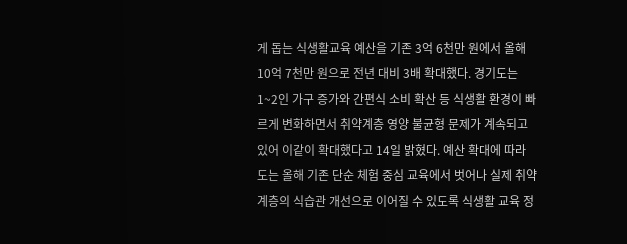게 돕는 식생활교육 예산을 기존 3억 6천만 원에서 올해 10억 7천만 원으로 전년 대비 3배 확대했다. 경기도는 1~2인 가구 증가와 간편식 소비 확산 등 식생활 환경이 빠르게 변화하면서 취약계층 영양 불균형 문제가 계속되고 있어 이같이 확대했다고 14일 밝혔다. 예산 확대에 따라 도는 올해 기존 단순 체험 중심 교육에서 벗어나 실제 취약계층의 식습관 개선으로 이어질 수 있도록 식생활 교육 정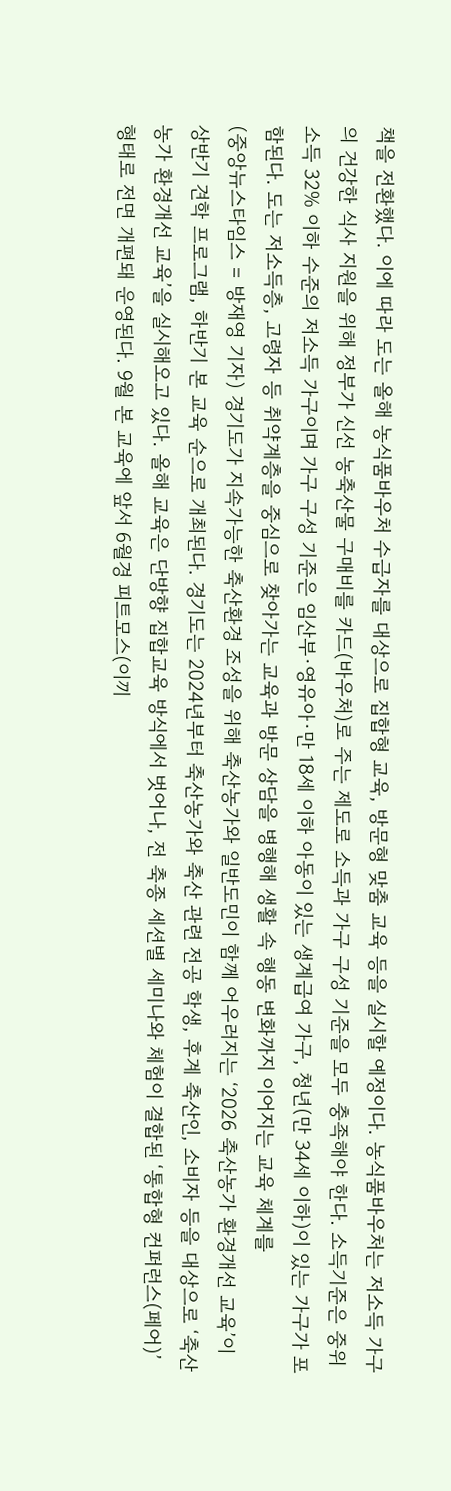책을 전환했다. 이에 따라 도는 올해 농식품바우처 수급자를 대상으로 집합형 교육, 방문형 맞춤 교육 등을 실시할 예정이다. 농식품바우처는 저소득 가구의 건강한 식사 지원을 위해 정부가 신선 농축산물 구매비를 카드(바우처)로 주는 제도로 소득과 가구 구성 기준을 모두 충족해야 한다. 소득기준은 중위소득 32% 이하 수준의 저소득 가구이며 가구 구성 기준은 임산부·영유아·만 18세 이하 아동이 있는 생계급여 가구, 청년(만 34세 이하)이 있는 가구가 포함된다. 도는 저소득층, 고령자 등 취약계층을 중심으로 찾아가는 교육과 방문 상담을 병행해 생활 속 행동 변화까지 이어지는 교육 체계를
(중앙뉴스타임스 = 방재영 기자) 경기도가 지속가능한 축산환경 조성을 위해 축산농가와 일반도민이 함께 어우러지는 ‘2026 축산농가 환경개선 교육’이 상반기 견학 프로그램, 하반기 본 교육 순으로 개최된다. 경기도는 2024년부터 축산농가와 축산 관련 전공 학생, 후계 축산인, 소비자 등을 대상으로 ‘축산농가 환경개선 교육’을 실시해오고 있다. 올해 교육은 단방향 집합교육 방식에서 벗어나, 전 축종 세션별 세미나와 체험이 결합된 ‘통합형 컨퍼런스(페어)’ 형태로 전면 개편돼 운영된다. 9월 본 교육에 앞서 6월경 피트모스(이끼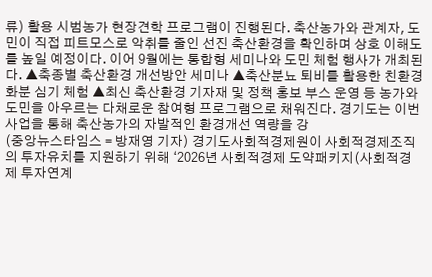류) 활용 시범농가 현장견학 프로그램이 진행된다. 축산농가와 관계자, 도민이 직접 피트모스로 악취를 줄인 선진 축산환경을 확인하며 상호 이해도를 높일 예정이다. 이어 9월에는 통합형 세미나와 도민 체험 행사가 개최된다. ▲축종별 축산환경 개선방안 세미나 ▲축산분뇨 퇴비를 활용한 친환경 화분 심기 체험 ▲최신 축산환경 기자재 및 정책 홍보 부스 운영 등 농가와 도민을 아우르는 다채로운 참여형 프로그램으로 채워진다. 경기도는 이번 사업을 통해 축산농가의 자발적인 환경개선 역량을 강
(중앙뉴스타임스 = 방재영 기자) 경기도사회적경제원이 사회적경제조직의 투자유치를 지원하기 위해 ‘2026년 사회적경제 도약패키지(사회적경제 투자연계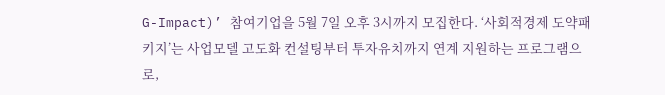G-Impact)’ 참여기업을 5월 7일 오후 3시까지 모집한다. ‘사회적경제 도약패키지’는 사업모델 고도화 컨설팅부터 투자유치까지 연계 지원하는 프로그램으로,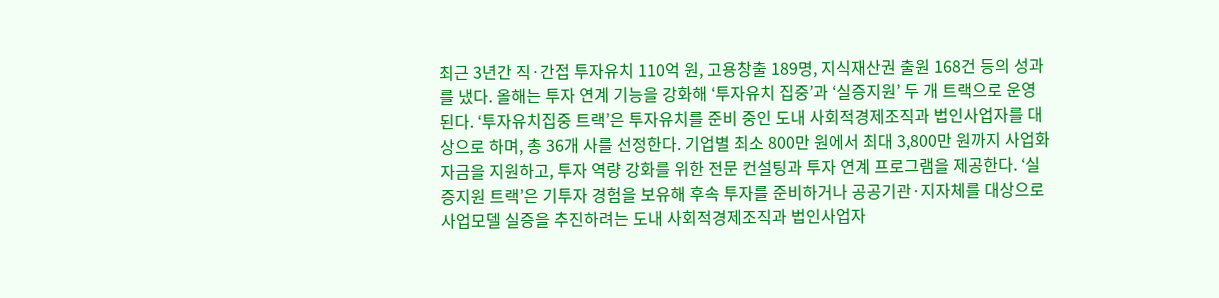최근 3년간 직·간접 투자유치 110억 원, 고용창출 189명, 지식재산권 출원 168건 등의 성과를 냈다. 올해는 투자 연계 기능을 강화해 ‘투자유치 집중’과 ‘실증지원’ 두 개 트랙으로 운영된다. ‘투자유치집중 트랙’은 투자유치를 준비 중인 도내 사회적경제조직과 법인사업자를 대상으로 하며, 총 36개 사를 선정한다. 기업별 최소 800만 원에서 최대 3,800만 원까지 사업화 자금을 지원하고, 투자 역량 강화를 위한 전문 컨설팅과 투자 연계 프로그램을 제공한다. ‘실증지원 트랙’은 기투자 경험을 보유해 후속 투자를 준비하거나 공공기관·지자체를 대상으로 사업모델 실증을 추진하려는 도내 사회적경제조직과 법인사업자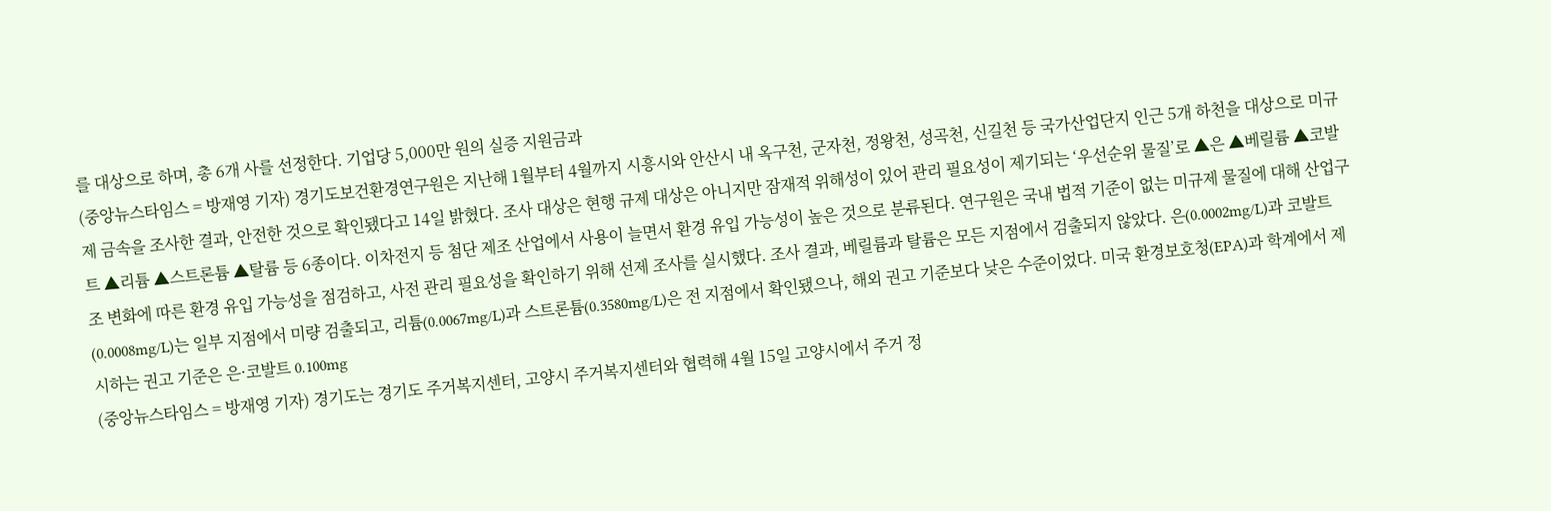를 대상으로 하며, 총 6개 사를 선정한다. 기업당 5,000만 원의 실증 지원금과
(중앙뉴스타임스 = 방재영 기자) 경기도보건환경연구원은 지난해 1월부터 4월까지 시흥시와 안산시 내 옥구천, 군자천, 정왕천, 성곡천, 신길천 등 국가산업단지 인근 5개 하천을 대상으로 미규제 금속을 조사한 결과, 안전한 것으로 확인됐다고 14일 밝혔다. 조사 대상은 현행 규제 대상은 아니지만 잠재적 위해성이 있어 관리 필요성이 제기되는 ‘우선순위 물질’로 ▲은 ▲베릴륨 ▲코발트 ▲리튬 ▲스트론튬 ▲탈륨 등 6종이다. 이차전지 등 첨단 제조 산업에서 사용이 늘면서 환경 유입 가능성이 높은 것으로 분류된다. 연구원은 국내 법적 기준이 없는 미규제 물질에 대해 산업구조 변화에 따른 환경 유입 가능성을 점검하고, 사전 관리 필요성을 확인하기 위해 선제 조사를 실시했다. 조사 결과, 베릴륨과 탈륨은 모든 지점에서 검출되지 않았다. 은(0.0002mg/L)과 코발트(0.0008mg/L)는 일부 지점에서 미량 검출되고, 리튬(0.0067mg/L)과 스트론튬(0.3580mg/L)은 전 지점에서 확인됐으나, 해외 권고 기준보다 낮은 수준이었다. 미국 환경보호청(EPA)과 학계에서 제시하는 권고 기준은 은·코발트 0.100mg
(중앙뉴스타임스 = 방재영 기자) 경기도는 경기도 주거복지센터, 고양시 주거복지센터와 협력해 4월 15일 고양시에서 주거 정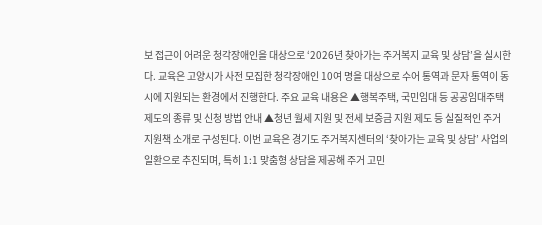보 접근이 어려운 청각장애인을 대상으로 ‘2026년 찾아가는 주거복지 교육 및 상담’을 실시한다. 교육은 고양시가 사전 모집한 청각장애인 10여 명을 대상으로 수어 통역과 문자 통역이 동시에 지원되는 환경에서 진행한다. 주요 교육 내용은 ▲행복주택, 국민임대 등 공공임대주택 제도의 종류 및 신청 방법 안내 ▲청년 월세 지원 및 전세 보증금 지원 제도 등 실질적인 주거 지원책 소개로 구성된다. 이번 교육은 경기도 주거복지센터의 ‘찾아가는 교육 및 상담’ 사업의 일환으로 추진되며, 특히 1:1 맞춤형 상담을 제공해 주거 고민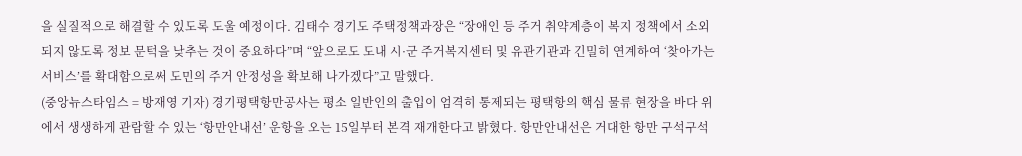을 실질적으로 해결할 수 있도록 도울 예정이다. 김태수 경기도 주택정책과장은 “장애인 등 주거 취약계층이 복지 정책에서 소외되지 않도록 정보 문턱을 낮추는 것이 중요하다”며 “앞으로도 도내 시·군 주거복지센터 및 유관기관과 긴밀히 연계하여 ‘찾아가는 서비스’를 확대함으로써 도민의 주거 안정성을 확보해 나가겠다”고 말했다.
(중앙뉴스타임스 = 방재영 기자) 경기평택항만공사는 평소 일반인의 출입이 엄격히 통제되는 평택항의 핵심 물류 현장을 바다 위에서 생생하게 관람할 수 있는 ‘항만안내선’ 운항을 오는 15일부터 본격 재개한다고 밝혔다. 항만안내선은 거대한 항만 구석구석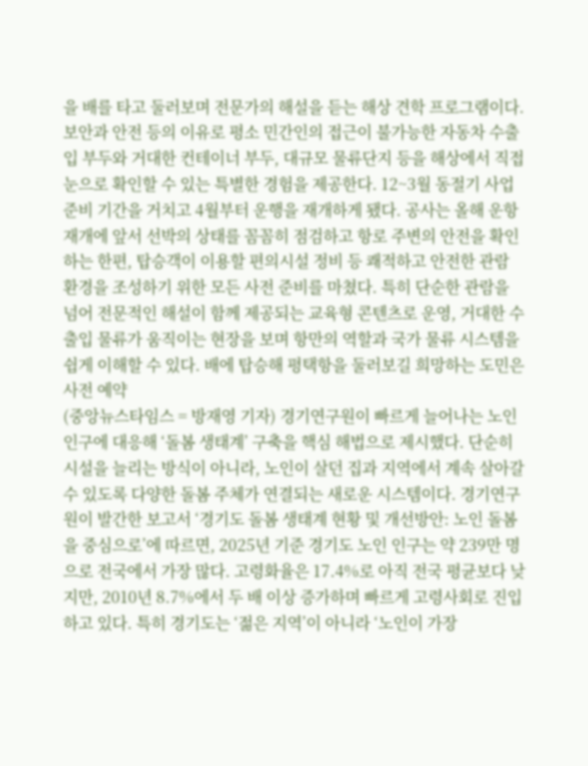을 배를 타고 둘러보며 전문가의 해설을 듣는 해상 견학 프로그램이다. 보안과 안전 등의 이유로 평소 민간인의 접근이 불가능한 자동차 수출입 부두와 거대한 컨테이너 부두, 대규모 물류단지 등을 해상에서 직접 눈으로 확인할 수 있는 특별한 경험을 제공한다. 12~3월 동절기 사업 준비 기간을 거치고 4월부터 운행을 재개하게 됐다. 공사는 올해 운항 재개에 앞서 선박의 상태를 꼼꼼히 점검하고 항로 주변의 안전을 확인하는 한편, 탑승객이 이용할 편의시설 정비 등 쾌적하고 안전한 관람 환경을 조성하기 위한 모든 사전 준비를 마쳤다. 특히 단순한 관람을 넘어 전문적인 해설이 함께 제공되는 교육형 콘텐츠로 운영, 거대한 수출입 물류가 움직이는 현장을 보며 항만의 역할과 국가 물류 시스템을 쉽게 이해할 수 있다. 배에 탑승해 평택항을 둘러보길 희망하는 도민은 사전 예약
(중앙뉴스타임스 = 방재영 기자) 경기연구원이 빠르게 늘어나는 노인 인구에 대응해 ‘돌봄 생태계’ 구축을 핵심 해법으로 제시했다. 단순히 시설을 늘리는 방식이 아니라, 노인이 살던 집과 지역에서 계속 살아갈 수 있도록 다양한 돌봄 주체가 연결되는 새로운 시스템이다. 경기연구원이 발간한 보고서 ‘경기도 돌봄 생태계 현황 및 개선방안: 노인 돌봄을 중심으로’에 따르면, 2025년 기준 경기도 노인 인구는 약 239만 명으로 전국에서 가장 많다. 고령화율은 17.4%로 아직 전국 평균보다 낮지만, 2010년 8.7%에서 두 배 이상 증가하며 빠르게 고령사회로 진입하고 있다. 특히 경기도는 ‘젊은 지역’이 아니라 ‘노인이 가장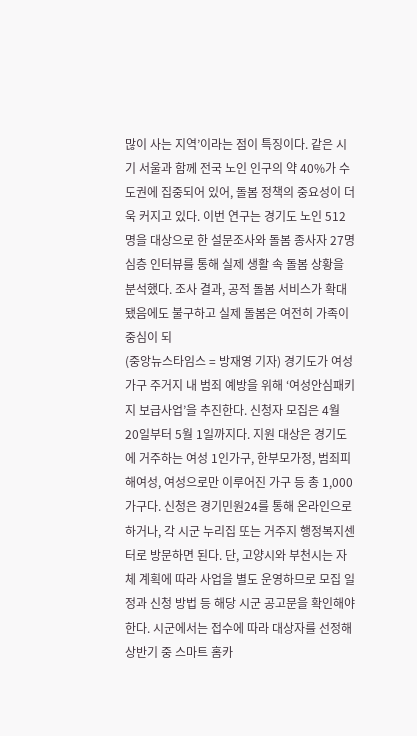많이 사는 지역’이라는 점이 특징이다. 같은 시기 서울과 함께 전국 노인 인구의 약 40%가 수도권에 집중되어 있어, 돌봄 정책의 중요성이 더욱 커지고 있다. 이번 연구는 경기도 노인 512명을 대상으로 한 설문조사와 돌봄 종사자 27명 심층 인터뷰를 통해 실제 생활 속 돌봄 상황을 분석했다. 조사 결과, 공적 돌봄 서비스가 확대됐음에도 불구하고 실제 돌봄은 여전히 가족이 중심이 되
(중앙뉴스타임스 = 방재영 기자) 경기도가 여성 가구 주거지 내 범죄 예방을 위해 ‘여성안심패키지 보급사업’을 추진한다. 신청자 모집은 4월 20일부터 5월 1일까지다. 지원 대상은 경기도에 거주하는 여성 1인가구, 한부모가정, 범죄피해여성, 여성으로만 이루어진 가구 등 총 1,000가구다. 신청은 경기민원24를 통해 온라인으로 하거나, 각 시군 누리집 또는 거주지 행정복지센터로 방문하면 된다. 단, 고양시와 부천시는 자체 계획에 따라 사업을 별도 운영하므로 모집 일정과 신청 방법 등 해당 시군 공고문을 확인해야 한다. 시군에서는 접수에 따라 대상자를 선정해 상반기 중 스마트 홈카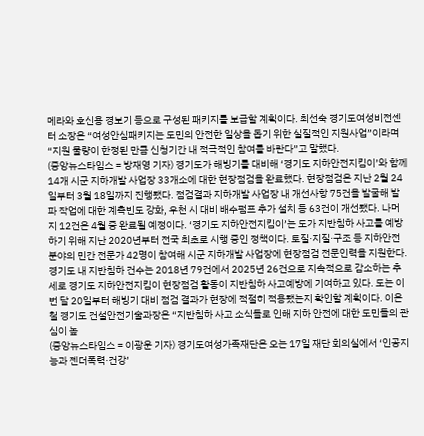메라와 호신용 경보기 등으로 구성된 패키지를 보급할 계획이다. 최선숙 경기도여성비전센터 소장은 “여성안심패키지는 도민의 안전한 일상을 돕기 위한 실질적인 지원사업”이라며 “지원 물량이 한정된 만큼 신청기간 내 적극적인 참여를 바란다”고 말했다.
(중앙뉴스타임스 = 방재영 기자) 경기도가 해빙기를 대비해 ‘경기도 지하안전지킴이’와 함께 14개 시군 지하개발 사업장 33개소에 대한 현장점검을 완료했다. 현장점검은 지난 2월 24일부터 3월 18일까지 진행됐다. 점검결과 지하개발 사업장 내 개선사항 75건을 발굴해 발파 작업에 대한 계측빈도 강화, 우천 시 대비 배수펌프 추가 설치 등 63건이 개선됐다. 나머지 12건은 4월 중 완료될 예정이다. ‘경기도 지하안전지킴이’는 도가 지반침하 사고를 예방하기 위해 지난 2020년부터 전국 최초로 시행 중인 정책이다. 토질·지질·구조 등 지하안전 분야의 민간 전문가 42명이 참여해 시군 지하개발 사업장에 현장점검 전문인력을 지원한다. 경기도 내 지반침하 건수는 2018년 79건에서 2025년 26건으로 지속적으로 감소하는 추세로 경기도 지하안전지킴이 현장점검 활동이 지반침하 사고예방에 기여하고 있다. 도는 이번 달 20일부터 해빙기 대비 점검 결과가 현장에 적절히 적용됐는지 확인할 계획이다. 이은철 경기도 건설안전기술과장은 “지반침하 사고 소식들로 인해 지하 안전에 대한 도민들의 관심이 높
(중앙뉴스타임스 = 이광운 기자) 경기도여성가족재단은 오는 17일 재단 회의실에서 ‘인공지능과 젠더폭력·건강’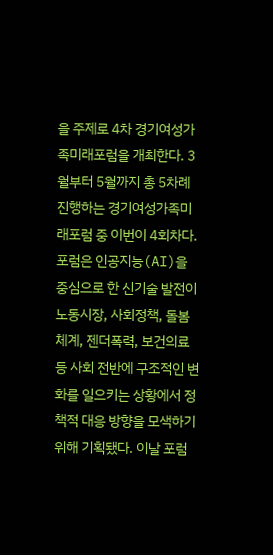을 주제로 4차 경기여성가족미래포럼을 개최한다. 3월부터 5월까지 총 5차례 진행하는 경기여성가족미래포럼 중 이번이 4회차다. 포럼은 인공지능(AI)을 중심으로 한 신기술 발전이 노동시장, 사회정책, 돌봄체계, 젠더폭력, 보건의료 등 사회 전반에 구조적인 변화를 일으키는 상황에서 정책적 대응 방향을 모색하기 위해 기획됐다. 이날 포럼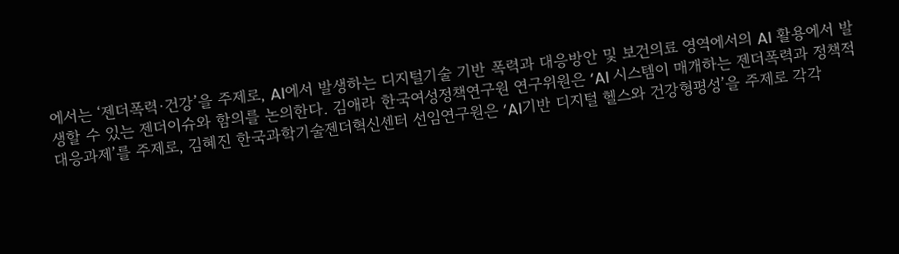에서는 ‘젠더폭력·건강’을 주제로, AI에서 발생하는 디지털기술 기반 폭력과 대응방안 및 보건의료 영역에서의 AI 활용에서 발생할 수 있는 젠더이슈와 함의를 논의한다. 김애라 한국여성정책연구원 연구위원은 ‘AI 시스템이 매개하는 젠더폭력과 정책적 대응과제’를 주제로, 김혜진 한국과학기술젠더혁신센터 선임연구원은 ‘AI기반 디지털 헬스와 건강형평성’을 주제로 각각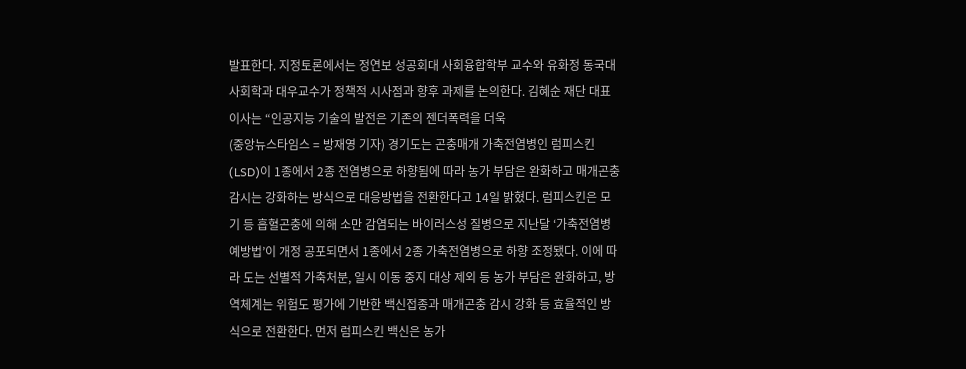발표한다. 지정토론에서는 정연보 성공회대 사회융합학부 교수와 유화정 동국대 사회학과 대우교수가 정책적 시사점과 향후 과제를 논의한다. 김혜순 재단 대표이사는 “인공지능 기술의 발전은 기존의 젠더폭력을 더욱
(중앙뉴스타임스 = 방재영 기자) 경기도는 곤충매개 가축전염병인 럼피스킨(LSD)이 1종에서 2종 전염병으로 하향됨에 따라 농가 부담은 완화하고 매개곤충 감시는 강화하는 방식으로 대응방법을 전환한다고 14일 밝혔다. 럼피스킨은 모기 등 흡혈곤충에 의해 소만 감염되는 바이러스성 질병으로 지난달 ‘가축전염병 예방법’이 개정 공포되면서 1종에서 2종 가축전염병으로 하향 조정됐다. 이에 따라 도는 선별적 가축처분, 일시 이동 중지 대상 제외 등 농가 부담은 완화하고, 방역체계는 위험도 평가에 기반한 백신접종과 매개곤충 감시 강화 등 효율적인 방식으로 전환한다. 먼저 럼피스킨 백신은 농가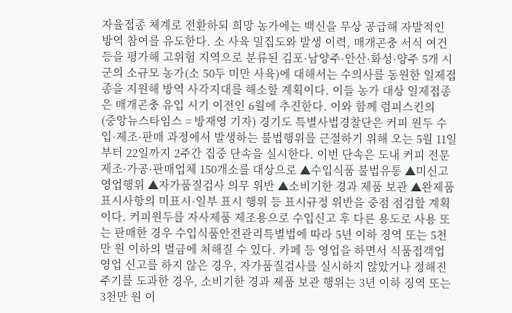자율접종 체계로 전환하되 희망 농가에는 백신을 무상 공급해 자발적인 방역 참여를 유도한다. 소 사육 밀집도와 발생 이력, 매개곤충 서식 여건 등을 평가해 고위험 지역으로 분류된 김포·남양주·안산·화성·양주 5개 시군의 소규모 농가(소 50두 미만 사육)에 대해서는 수의사를 동원한 일제접종을 지원해 방역 사각지대를 해소할 계획이다. 이들 농가 대상 일제접종은 매개곤충 유입 시기 이전인 6월에 추진한다. 이와 함께 럼피스킨의
(중앙뉴스타임스 = 방재영 기자) 경기도 특별사법경찰단은 커피 원두 수입·제조·판매 과정에서 발생하는 불법행위를 근절하기 위해 오는 5월 11일부터 22일까지 2주간 집중 단속을 실시한다. 이번 단속은 도내 커피 전문 제조·가공·판매업체 150개소를 대상으로 ▲수입식품 불법유통 ▲미신고 영업행위 ▲자가품질검사 의무 위반 ▲소비기한 경과 제품 보관 ▲완제품 표시사항의 미표시·일부 표시 행위 등 표시규정 위반을 중점 점검할 계획이다. 커피원두를 자사제품 제조용으로 수입신고 후 다른 용도로 사용 또는 판매한 경우 수입식품안전관리특별법에 따라 5년 이하 징역 또는 5천만 원 이하의 벌금에 처해질 수 있다. 카페 등 영업을 하면서 식품접객업 영업 신고를 하지 않은 경우, 자가품질검사를 실시하지 않았거나 정해진 주기를 도과한 경우, 소비기한 경과 제품 보관 행위는 3년 이하 징역 또는 3천만 원 이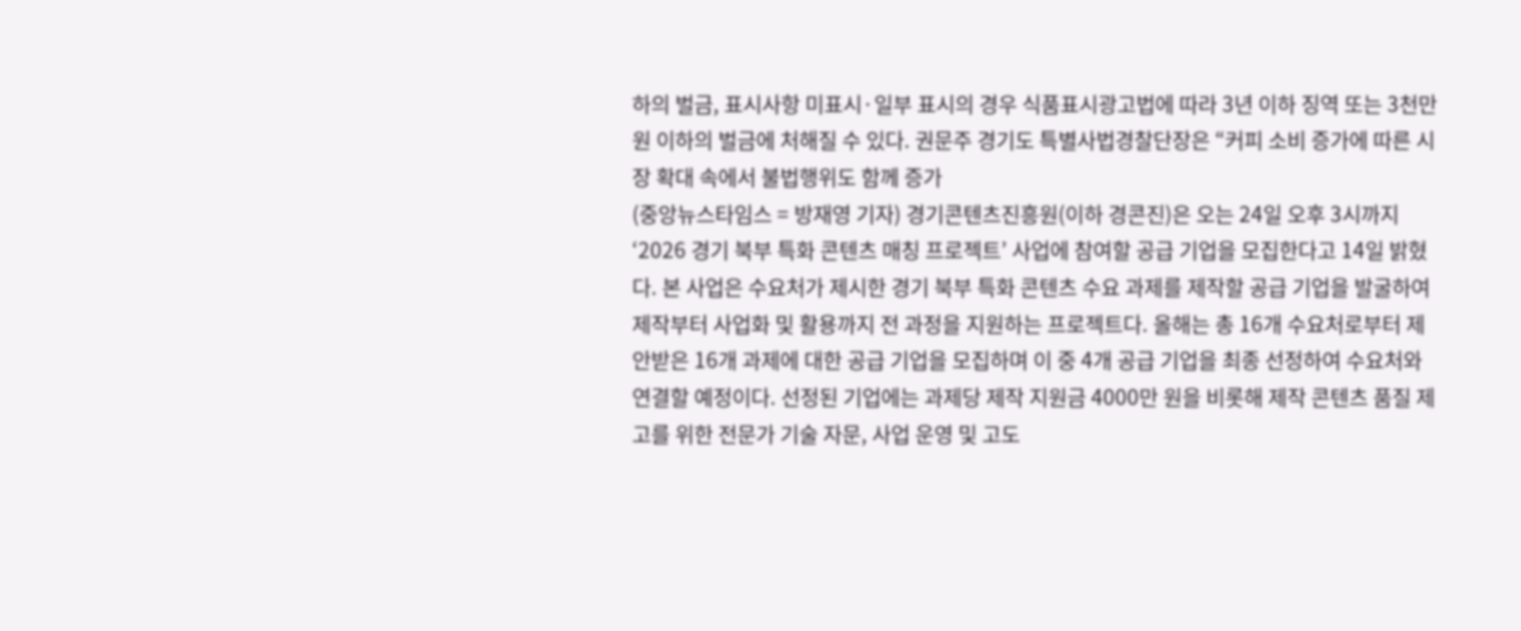하의 벌금, 표시사항 미표시·일부 표시의 경우 식품표시광고법에 따라 3년 이하 징역 또는 3천만 원 이하의 벌금에 처해질 수 있다. 권문주 경기도 특별사법경찰단장은 “커피 소비 증가에 따른 시장 확대 속에서 불법행위도 함께 증가
(중앙뉴스타임스 = 방재영 기자) 경기콘텐츠진흥원(이하 경콘진)은 오는 24일 오후 3시까지 ‘2026 경기 북부 특화 콘텐츠 매칭 프로젝트’ 사업에 참여할 공급 기업을 모집한다고 14일 밝혔다. 본 사업은 수요처가 제시한 경기 북부 특화 콘텐츠 수요 과제를 제작할 공급 기업을 발굴하여 제작부터 사업화 및 활용까지 전 과정을 지원하는 프로젝트다. 올해는 총 16개 수요처로부터 제안받은 16개 과제에 대한 공급 기업을 모집하며 이 중 4개 공급 기업을 최종 선정하여 수요처와 연결할 예정이다. 선정된 기업에는 과제당 제작 지원금 4000만 원을 비롯해 제작 콘텐츠 품질 제고를 위한 전문가 기술 자문, 사업 운영 및 고도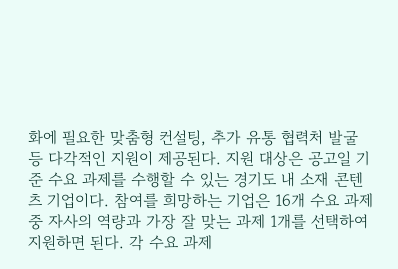화에 필요한 맞춤형 컨설팅, 추가 유통 협력처 발굴 등 다각적인 지원이 제공된다. 지원 대상은 공고일 기준 수요 과제를 수행할 수 있는 경기도 내 소재 콘텐츠 기업이다. 참여를 희망하는 기업은 16개 수요 과제 중 자사의 역량과 가장 잘 맞는 과제 1개를 선택하여 지원하면 된다. 각 수요 과제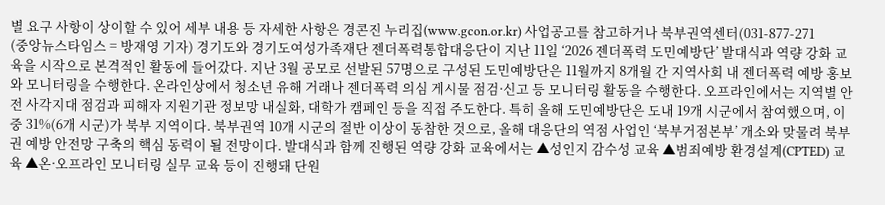별 요구 사항이 상이할 수 있어 세부 내용 등 자세한 사항은 경콘진 누리집(www.gcon.or.kr) 사업공고를 참고하거나 북부권역센터(031-877-271
(중앙뉴스타임스 = 방재영 기자) 경기도와 경기도여성가족재단 젠더폭력통합대응단이 지난 11일 ‘2026 젠더폭력 도민예방단’ 발대식과 역량 강화 교육을 시작으로 본격적인 활동에 들어갔다. 지난 3월 공모로 선발된 57명으로 구성된 도민예방단은 11월까지 8개월 간 지역사회 내 젠더폭력 예방 홍보와 모니터링을 수행한다. 온라인상에서 청소년 유해 거래나 젠더폭력 의심 게시물 점검·신고 등 모니터링 활동을 수행한다. 오프라인에서는 지역별 안전 사각지대 점검과 피해자 지원기관 정보망 내실화, 대학가 캠페인 등을 직접 주도한다. 특히 올해 도민예방단은 도내 19개 시군에서 참여했으며, 이 중 31%(6개 시군)가 북부 지역이다. 북부권역 10개 시군의 절반 이상이 동참한 것으로, 올해 대응단의 역점 사업인 ‘북부거점본부’ 개소와 맞물려 북부권 예방 안전망 구축의 핵심 동력이 될 전망이다. 발대식과 함께 진행된 역량 강화 교육에서는 ▲성인지 감수성 교육 ▲범죄예방 환경설계(CPTED) 교육 ▲온·오프라인 모니터링 실무 교육 등이 진행돼 단원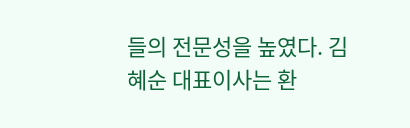들의 전문성을 높였다. 김혜순 대표이사는 환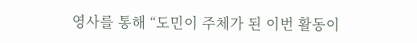영사를 통해 “도민이 주체가 된 이번 활동이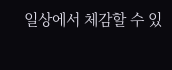일상에서 체감할 수 있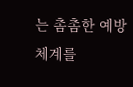는 촘촘한 예방 체계를